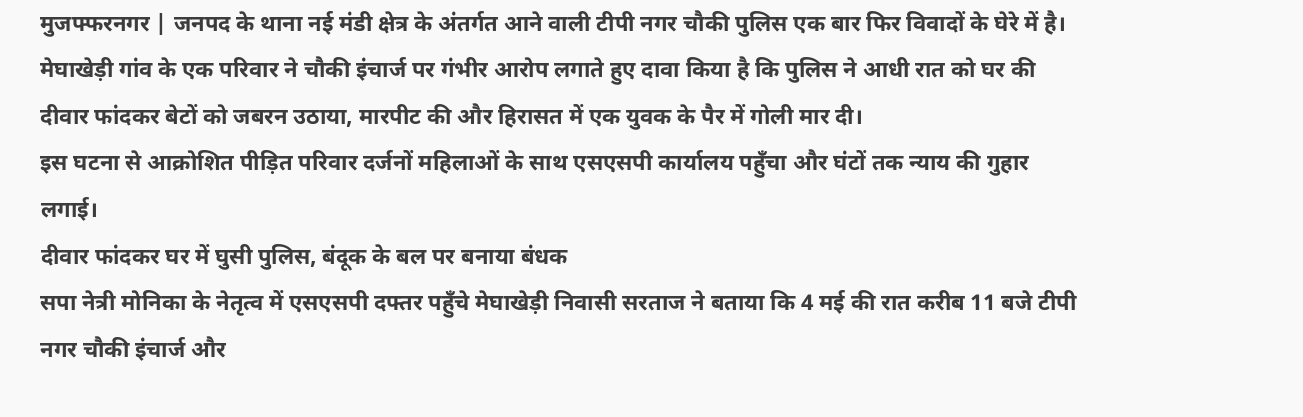मुजफ्फरनगर | जनपद के थाना नई मंडी क्षेत्र के अंतर्गत आने वाली टीपी नगर चौकी पुलिस एक बार फिर विवादों के घेरे में है। मेघाखेड़ी गांव के एक परिवार ने चौकी इंचार्ज पर गंभीर आरोप लगाते हुए दावा किया है कि पुलिस ने आधी रात को घर की दीवार फांदकर बेटों को जबरन उठाया, मारपीट की और हिरासत में एक युवक के पैर में गोली मार दी।
इस घटना से आक्रोशित पीड़ित परिवार दर्जनों महिलाओं के साथ एसएसपी कार्यालय पहुँचा और घंटों तक न्याय की गुहार लगाई।
दीवार फांदकर घर में घुसी पुलिस, बंदूक के बल पर बनाया बंधक
सपा नेत्री मोनिका के नेतृत्व में एसएसपी दफ्तर पहुँचे मेघाखेड़ी निवासी सरताज ने बताया कि 4 मई की रात करीब 11 बजे टीपी नगर चौकी इंचार्ज और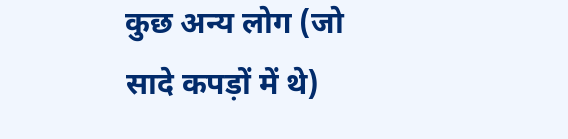कुछ अन्य लोग (जो सादे कपड़ों में थे)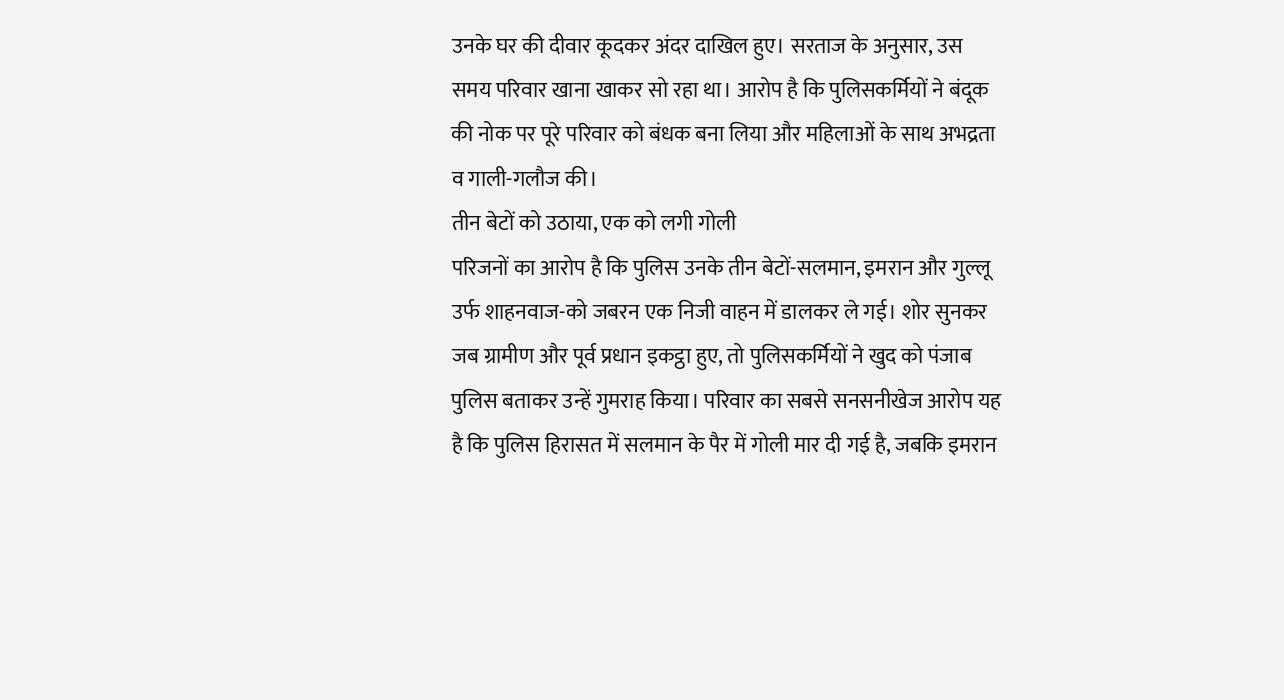उनके घर की दीवार कूदकर अंदर दाखिल हुए। सरताज के अनुसार, उस समय परिवार खाना खाकर सो रहा था। आरोप है कि पुलिसकर्मियों ने बंदूक की नोक पर पूरे परिवार को बंधक बना लिया और महिलाओं के साथ अभद्रता व गाली-गलौज की।
तीन बेटों को उठाया, एक को लगी गोली
परिजनों का आरोप है कि पुलिस उनके तीन बेटों-सलमान, इमरान और गुल्लू उर्फ शाहनवाज-को जबरन एक निजी वाहन में डालकर ले गई। शोर सुनकर जब ग्रामीण और पूर्व प्रधान इकट्ठा हुए, तो पुलिसकर्मियों ने खुद को पंजाब पुलिस बताकर उन्हें गुमराह किया। परिवार का सबसे सनसनीखेज आरोप यह है कि पुलिस हिरासत में सलमान के पैर में गोली मार दी गई है, जबकि इमरान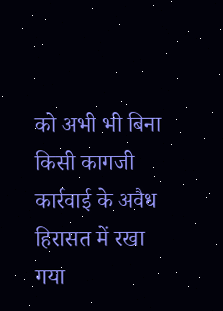को अभी भी बिना किसी कागजी कार्रवाई के अवैध हिरासत में रखा गया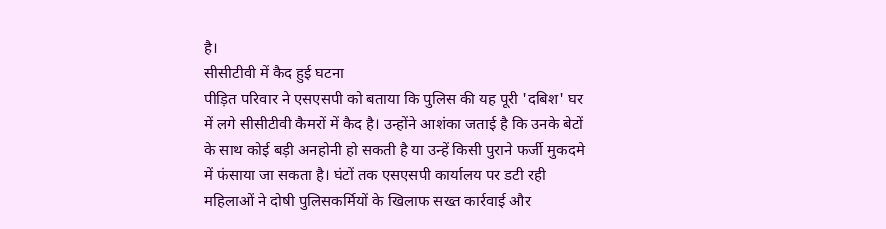है।
सीसीटीवी में कैद हुई घटना
पीड़ित परिवार ने एसएसपी को बताया कि पुलिस की यह पूरी 'दबिश' घर में लगे सीसीटीवी कैमरों में कैद है। उन्होंने आशंका जताई है कि उनके बेटों के साथ कोई बड़ी अनहोनी हो सकती है या उन्हें किसी पुराने फर्जी मुकदमे में फंसाया जा सकता है। घंटों तक एसएसपी कार्यालय पर डटी रही महिलाओं ने दोषी पुलिसकर्मियों के खिलाफ सख्त कार्रवाई और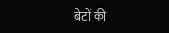बेटों की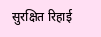सुरक्षित रिहाई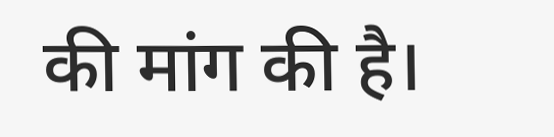की मांग की है।